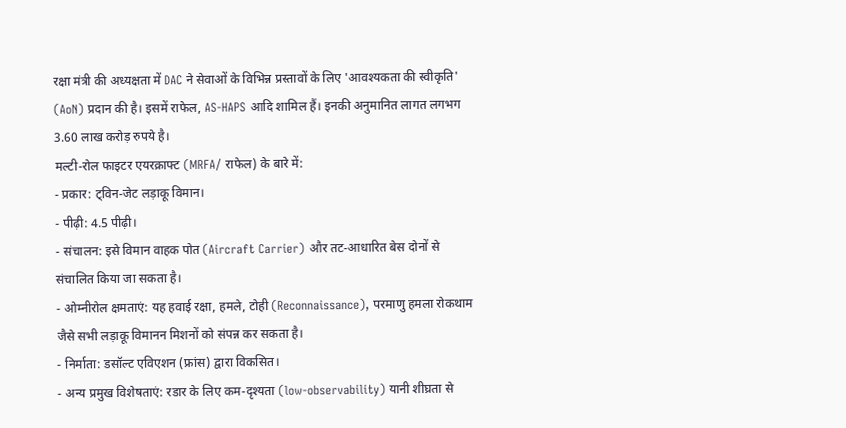रक्षा मंत्री की अध्यक्षता में DAC ने सेवाओं के विभिन्न प्रस्तावों के लिए 'आवश्यकता की स्वीकृति' (AoN) प्रदान की है। इसमें राफेल, AS-HAPS आदि शामिल हैं। इनकी अनुमानित लागत लगभग 3.60 लाख करोड़ रुपये है।
मल्टी-रोल फाइटर एयरक्राफ्ट (MRFA/ राफेल) के बारे में:
- प्रकार: ट्विन-जेट लड़ाकू विमान।
- पीढ़ी: 4.5 पीढ़ी।
- संचालन: इसे विमान वाहक पोत (Aircraft Carrier) और तट-आधारित बेस दोनों से संचालित किया जा सकता है।
- ओम्नीरोल क्षमताएं: यह हवाई रक्षा, हमले, टोही (Reconnaissance), परमाणु हमला रोकथाम जैसे सभी लड़ाकू विमानन मिशनों को संपन्न कर सकता है।
- निर्माता: डसॉल्ट एविएशन (फ्रांस) द्वारा विकसित।
- अन्य प्रमुख विशेषताएं: रडार के लिए कम-दृश्यता (low-observability) यानी शीघ्रता से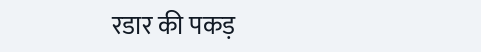रडार की पकड़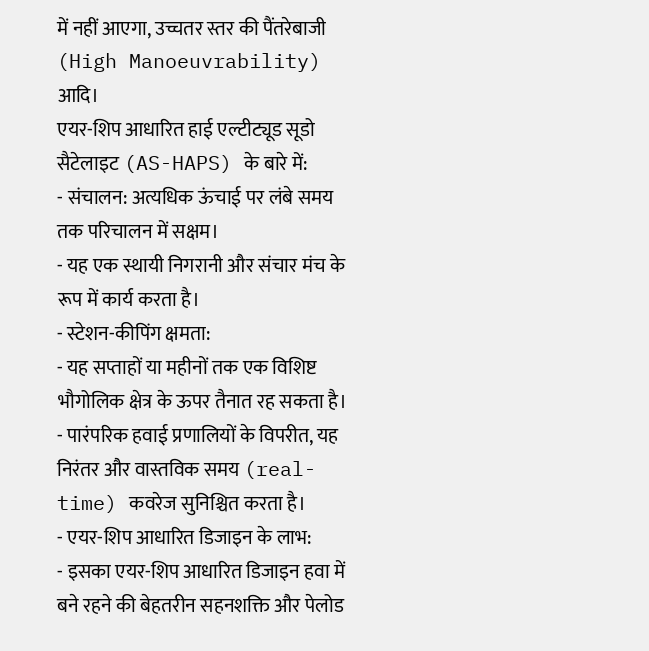में नहीं आएगा, उच्चतर स्तर की पैंतरेबाजी (High Manoeuvrability) आदि।
एयर-शिप आधारित हाई एल्टीट्यूड सूडो सैटेलाइट (AS-HAPS) के बारे में:
- संचालन: अत्यधिक ऊंचाई पर लंबे समय तक परिचालन में सक्षम।
- यह एक स्थायी निगरानी और संचार मंच के रूप में कार्य करता है।
- स्टेशन-कीपिंग क्षमता:
- यह सप्ताहों या महीनों तक एक विशिष्ट भौगोलिक क्षेत्र के ऊपर तैनात रह सकता है।
- पारंपरिक हवाई प्रणालियों के विपरीत, यह निरंतर और वास्तविक समय (real-time) कवरेज सुनिश्चित करता है।
- एयर-शिप आधारित डिजाइन के लाभ:
- इसका एयर-शिप आधारित डिजाइन हवा में बने रहने की बेहतरीन सहनशक्ति और पेलोड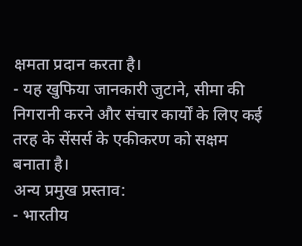क्षमता प्रदान करता है।
- यह खुफिया जानकारी जुटाने, सीमा की निगरानी करने और संचार कार्यों के लिए कई तरह के सेंसर्स के एकीकरण को सक्षम बनाता है।
अन्य प्रमुख प्रस्ताव:
- भारतीय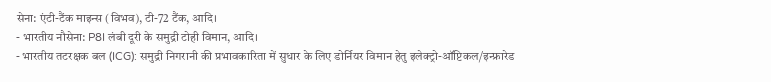सेना: एंटी-टैंक माइन्स (विभव), टी-72 टैंक, आदि।
- भारतीय नौसेना: P8I लंबी दूरी के समुद्री टोही विमान, आदि।
- भारतीय तटरक्षक बल (ICG): समुद्री निगरानी की प्रभावकारिता में सुधार के लिए डोर्नियर विमान हेतु इलेक्ट्रो-ऑप्टिकल/इन्फ्रारेड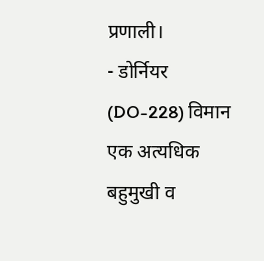प्रणाली।
- डोर्नियर (DO-228) विमान एक अत्यधिक बहुमुखी व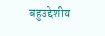बहुउद्देशीय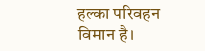हल्का परिवहन विमान है।